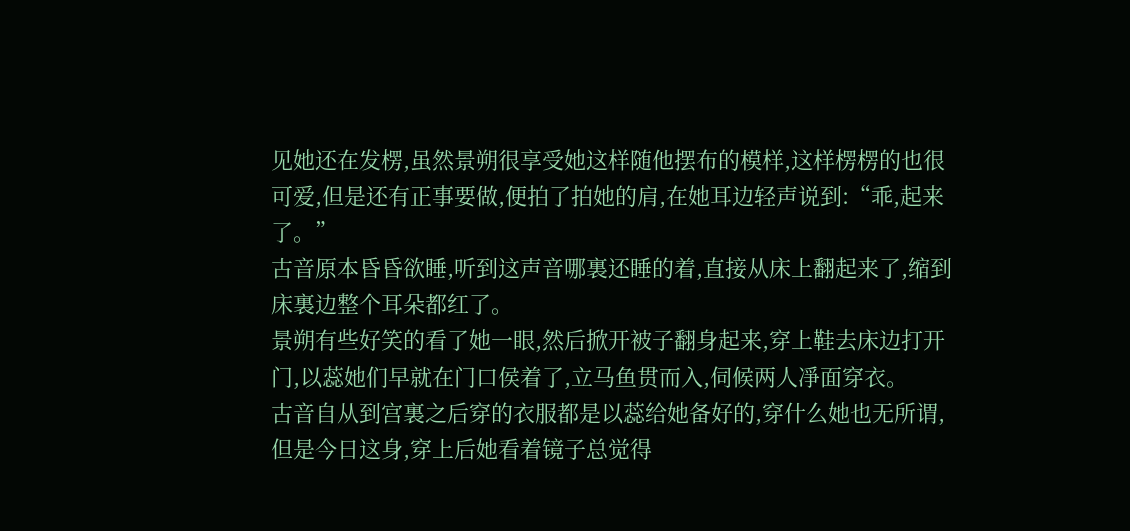见她还在发楞,虽然景朔很享受她这样随他摆布的模样,这样楞楞的也很可爱,但是还有正事要做,便拍了拍她的肩,在她耳边轻声说到:“乖,起来了。”
古音原本昏昏欲睡,听到这声音哪裏还睡的着,直接从床上翻起来了,缩到床裏边整个耳朵都红了。
景朔有些好笑的看了她一眼,然后掀开被子翻身起来,穿上鞋去床边打开门,以蕊她们早就在门口侯着了,立马鱼贯而入,伺候两人凈面穿衣。
古音自从到宫裏之后穿的衣服都是以蕊给她备好的,穿什么她也无所谓,但是今日这身,穿上后她看着镜子总觉得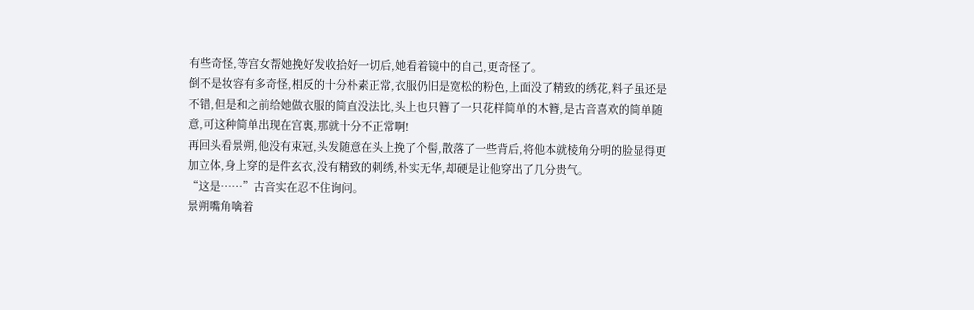有些奇怪,等宫女帮她挽好发收拾好一切后,她看着镜中的自己,更奇怪了。
倒不是妆容有多奇怪,相反的十分朴素正常,衣服仍旧是宽松的粉色,上面没了精致的绣花,料子虽还是不错,但是和之前给她做衣服的简直没法比,头上也只簪了一只花样简单的木簪,是古音喜欢的简单随意,可这种简单出现在宫裏,那就十分不正常啊!
再回头看景朔,他没有束冠,头发随意在头上挽了个髻,散落了一些背后,将他本就棱角分明的脸显得更加立体,身上穿的是件玄衣,没有精致的刺绣,朴实无华,却硬是让他穿出了几分贵气。
“这是……”古音实在忍不住询问。
景朔嘴角噙着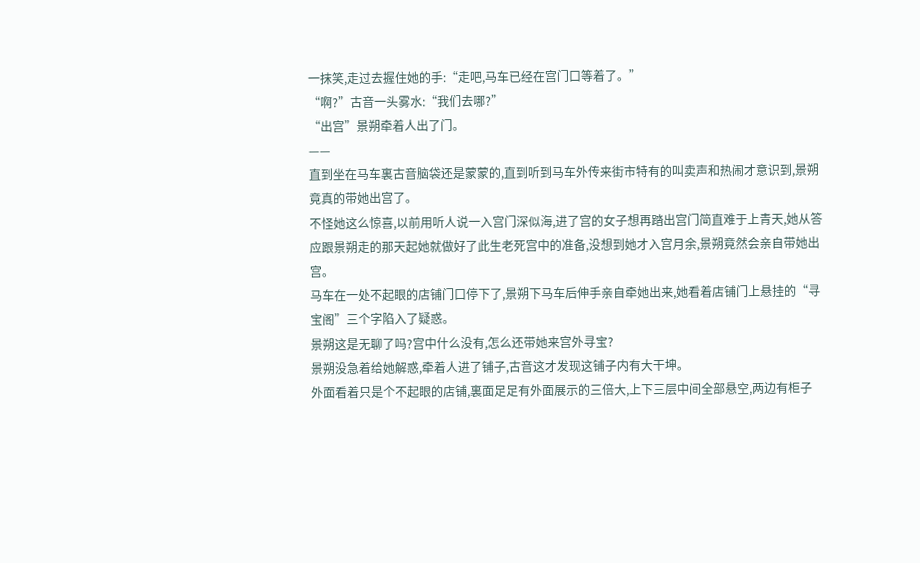一抹笑,走过去握住她的手:“走吧,马车已经在宫门口等着了。”
“啊?”古音一头雾水:“我们去哪?”
“出宫”景朔牵着人出了门。
——
直到坐在马车裏古音脑袋还是蒙蒙的,直到听到马车外传来街市特有的叫卖声和热闹才意识到,景朔竟真的带她出宫了。
不怪她这么惊喜,以前用听人说一入宫门深似海,进了宫的女子想再踏出宫门简直难于上青天,她从答应跟景朔走的那天起她就做好了此生老死宫中的准备,没想到她才入宫月余,景朔竟然会亲自带她出宫。
马车在一处不起眼的店铺门口停下了,景朔下马车后伸手亲自牵她出来,她看着店铺门上悬挂的“寻宝阁”三个字陷入了疑惑。
景朔这是无聊了吗?宫中什么没有,怎么还带她来宫外寻宝?
景朔没急着给她解惑,牵着人进了铺子,古音这才发现这铺子内有大干坤。
外面看着只是个不起眼的店铺,裏面足足有外面展示的三倍大,上下三层中间全部悬空,两边有柜子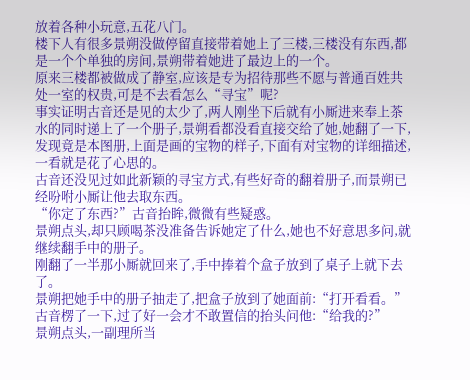放着各种小玩意,五花八门。
楼下人有很多景朔没做停留直接带着她上了三楼,三楼没有东西,都是一个个单独的房间,景朔带着她进了最边上的一个。
原来三楼都被做成了静室,应该是专为招待那些不愿与普通百姓共处一室的权贵,可是不去看怎么“寻宝”呢?
事实证明古音还是见的太少了,两人刚坐下后就有小厮进来奉上茶水的同时递上了一个册子,景朔看都没看直接交给了她,她翻了一下,发现竟是本图册,上面是画的宝物的样子,下面有对宝物的详细描述,一看就是花了心思的。
古音还没见过如此新颖的寻宝方式,有些好奇的翻着册子,而景朔已经吩咐小厮让他去取东西。
“你定了东西?”古音抬眸,微微有些疑惑。
景朔点头,却只顾喝茶没准备告诉她定了什么,她也不好意思多问,就继续翻手中的册子。
刚翻了一半那小厮就回来了,手中捧着个盒子放到了桌子上就下去了。
景朔把她手中的册子抽走了,把盒子放到了她面前:“打开看看。”
古音楞了一下,过了好一会才不敢置信的抬头问他:“给我的?”
景朔点头,一副理所当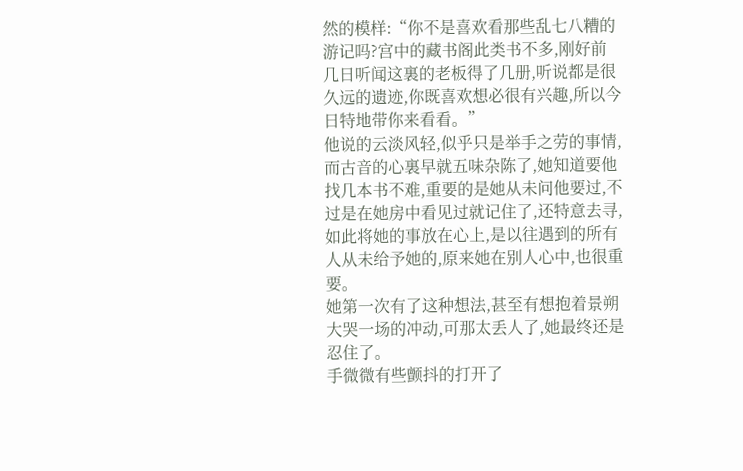然的模样:“你不是喜欢看那些乱七八糟的游记吗?宫中的藏书阁此类书不多,刚好前几日听闻这裏的老板得了几册,听说都是很久远的遗迹,你既喜欢想必很有兴趣,所以今日特地带你来看看。”
他说的云淡风轻,似乎只是举手之劳的事情,而古音的心裏早就五味杂陈了,她知道要他找几本书不难,重要的是她从未问他要过,不过是在她房中看见过就记住了,还特意去寻,如此将她的事放在心上,是以往遇到的所有人从未给予她的,原来她在别人心中,也很重要。
她第一次有了这种想法,甚至有想抱着景朔大哭一场的冲动,可那太丢人了,她最终还是忍住了。
手微微有些颤抖的打开了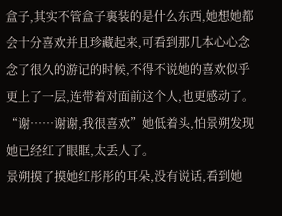盒子,其实不管盒子裏装的是什么东西,她想她都会十分喜欢并且珍藏起来,可看到那几本心心念念了很久的游记的时候,不得不说她的喜欢似乎更上了一层,连带着对面前这个人,也更感动了。
“谢……谢谢,我很喜欢”她低着头,怕景朔发现她已经红了眼眶,太丢人了。
景朔摸了摸她红彤彤的耳朵,没有说话,看到她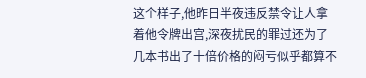这个样子,他昨日半夜违反禁令让人拿着他令牌出宫,深夜扰民的罪过还为了几本书出了十倍价格的闷亏似乎都算不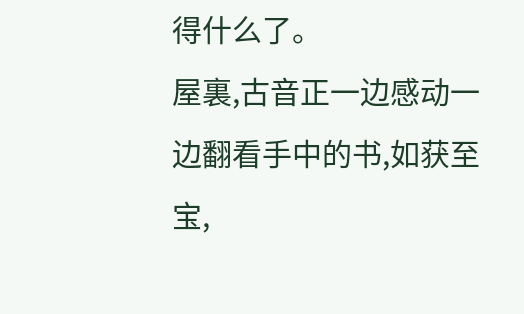得什么了。
屋裏,古音正一边感动一边翻看手中的书,如获至宝,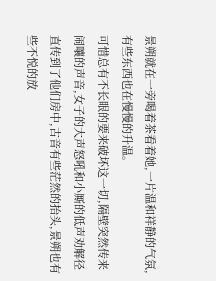景朔就在一旁喝着茶看着她,一片温和祥静的气氛,有些东西也在慢慢的升温。
可惜总有不长眼的要来破坏这一切,隔壁突然传来闹嚷的声音,女子的大声怒吼和小厮的低声劝解径直传到了他们房中,古音有些茫然的抬头,景朔也有些不悦的放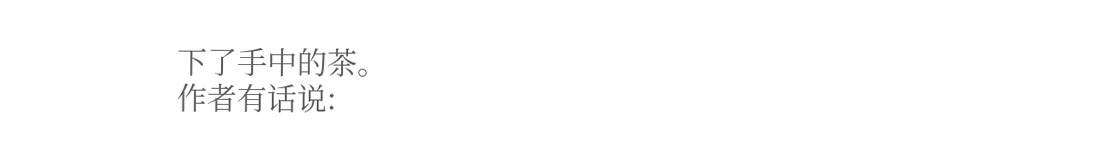下了手中的茶。
作者有话说: